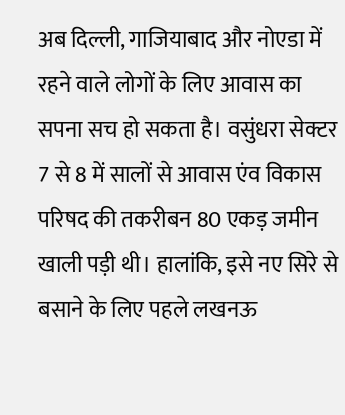अब दिल्ली, गाजियाबाद और नोएडा में रहने वाले लोगों के लिए आवास का सपना सच हो सकता है। वसुंधरा सेक्टर 7 से 8 में सालों से आवास एंव विकास परिषद की तकरीबन 80 एकड़ जमीन खाली पड़ी थी। हालांकि, इसे नए सिरे से बसाने के लिए पहले लखनऊ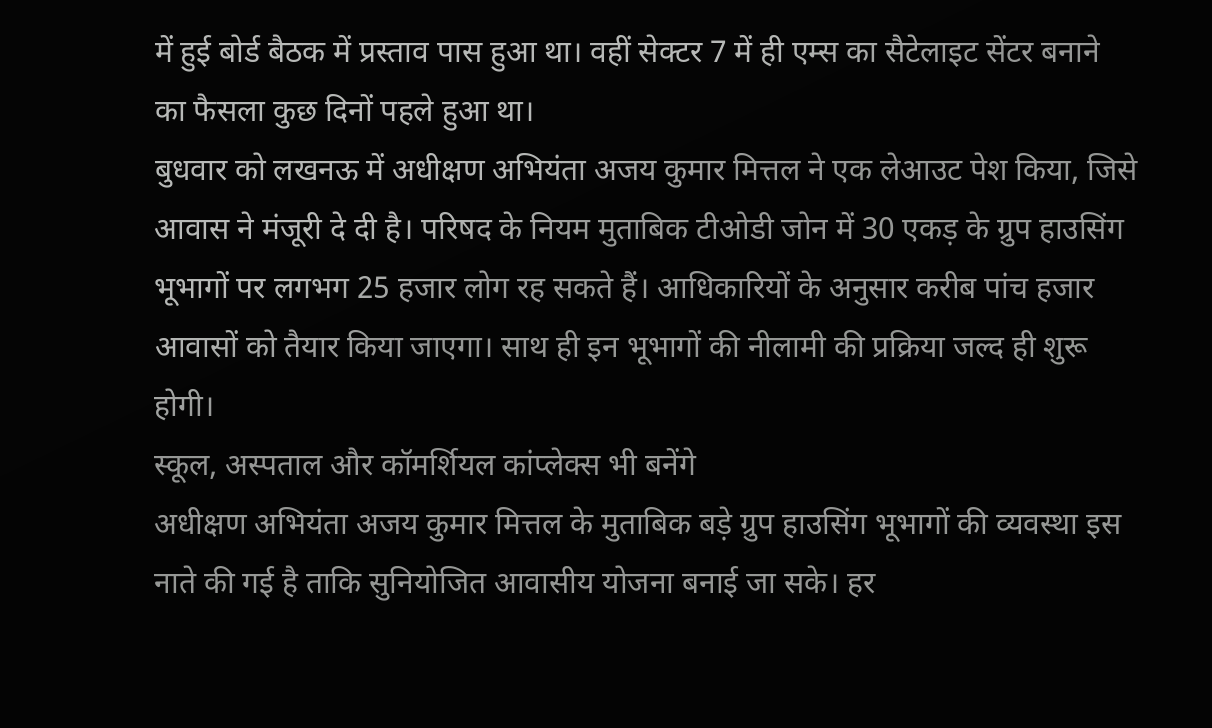में हुई बोर्ड बैठक में प्रस्ताव पास हुआ था। वहीं सेक्टर 7 में ही एम्स का सैटेलाइट सेंटर बनाने का फैसला कुछ दिनों पहले हुआ था।
बुधवार को लखनऊ में अधीक्षण अभियंता अजय कुमार मित्तल ने एक लेआउट पेश किया, जिसे आवास ने मंजूरी दे दी है। परिषद के नियम मुताबिक टीओडी जोन में 30 एकड़ के ग्रुप हाउसिंग भूभागों पर लगभग 25 हजार लोग रह सकते हैं। आधिकारियों के अनुसार करीब पांच हजार आवासों को तैयार किया जाएगा। साथ ही इन भूभागों की नीलामी की प्रक्रिया जल्द ही शुरू होगी।
स्कूल, अस्पताल और कॉमर्शियल कांप्लेक्स भी बनेंगे
अधीक्षण अभियंता अजय कुमार मित्तल के मुताबिक बड़े ग्रुप हाउसिंग भूभागों की व्यवस्था इस नाते की गई है ताकि सुनियोजित आवासीय योजना बनाई जा सके। हर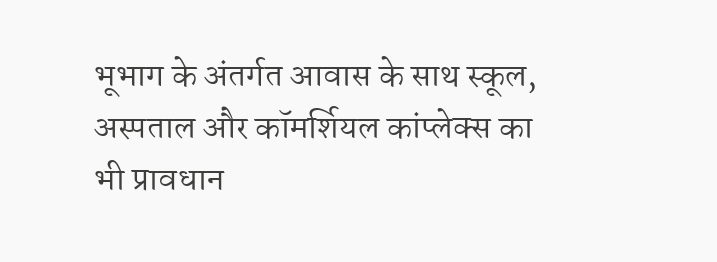भूभाग के अंतर्गत आवास के साथ स्कूल, अस्पताल और कॉमर्शियल कांप्लेक्स का भी प्रावधान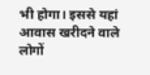भी होगा। इससे यहां आवास खरीदने वाले लोगों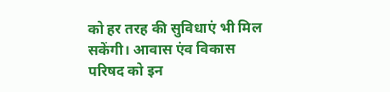को हर तरह की सुविधाएं भी मिल सकेंगी। आवास एंव विकास परिषद को इन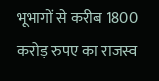भूभागों से करीब 1800 करोड़ रुपए का राजस्व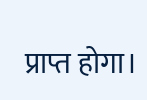प्राप्त होगा।